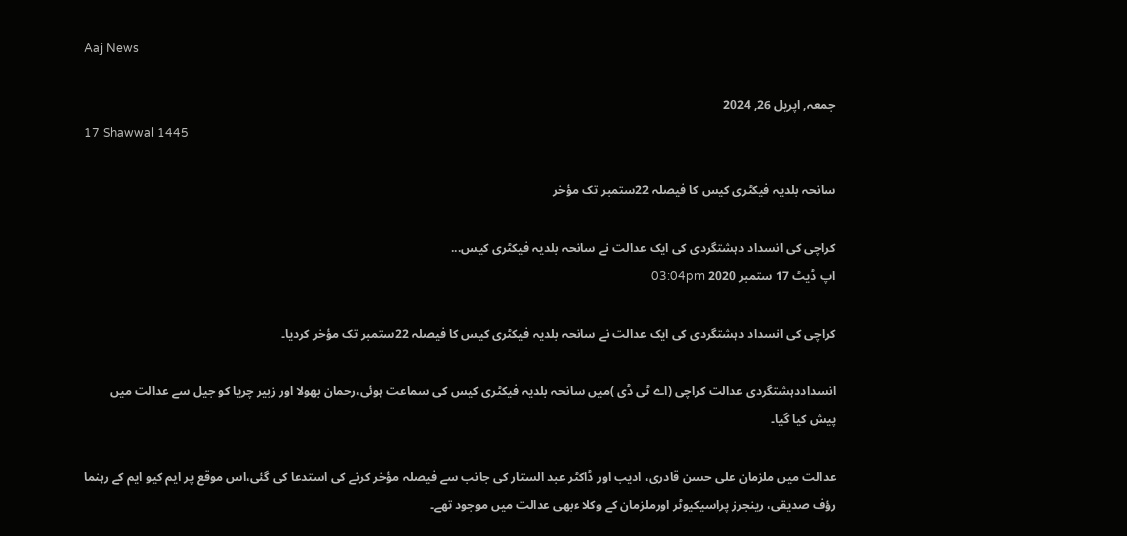Aaj News

جمعہ, اپريل 26, 2024
17 Shawwal 1445

سانحہ بلدیہ فیکٹری کیس کا فیصلہ 22ستمبر تک مؤخر

کراچی کی انسداد دہشتگردی کی ایک عدالت نے سانحہ بلدیہ فيکٹری کیس...
اپ ڈیٹ 17 ستمبر 2020 03:04pm

کراچی کی انسداد دہشتگردی کی ایک عدالت نے سانحہ بلدیہ فيکٹری کیس کا فيصلہ 22ستمبر تک مؤخر کردیا۔

انسداددہشتگردی عدالت کراچی (اے ٹی ڈی )میں سانحہ بلدیہ فیکٹری کیس کی سماعت ہوئی،رحمان بھولا اور زبیر چریا کو جیل سے عدالت میں پیش کیا گیا۔

عدالت میں ملزمان علی حسن قادری، ادیب اور ڈاکٹر عبد الستار کی جانب سے فیصلہ مؤخر کرنے کی استدعا کی گئی،اس موقع پر ایم کیو ایم کے رہنما رؤف صدیقی، رینجرز پراسیکیوٹر اورملزمان کے وکلا ءبھی عدالت میں موجود تھے۔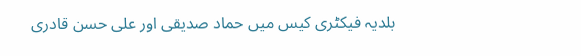بلدیہ فیکٹری کیس میں حماد صدیقی اور علی حسن قادری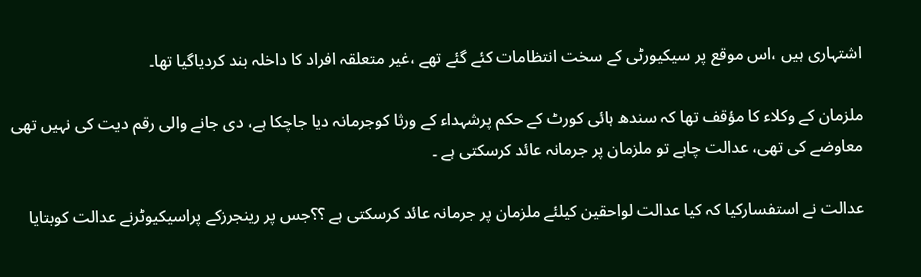اشتہاری ہیں ،اس موقع پر سیکیورٹی کے سخت انتظامات کئے گئے تھے ،غیر متعلقہ افراد کا داخلہ بند کردیاگیا تھا۔

ملزمان کے وکلاء کا مؤقف تھا کہ سندھ ہائی کورٹ کے حکم پرشہداء کے ورثا کوجرمانہ دیا جاچکا ہے، دی جانے والی رقم دیت کی نہیں تھی معاوضے کی تھی، عدالت چاہے تو ملزمان پر جرمانہ عائد کرسکتی ہے ۔

عدالت نے استفسارکیا کہ کیا عدالت لواحقین کیلئے ملزمان پر جرمانہ عائد کرسکتی ہے ؟؟جس پر رینجرزکے پراسیکیوٹرنے عدالت کوبتایا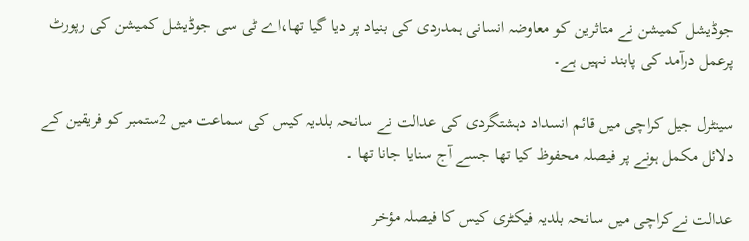جوڈیشل کمیشن نے متاثرین کو معاوضہ انسانی ہمدردی کی بنیاد پر دیا گیا تھا،اے ٹی سی جوڈیشل کمیشن کی رپورٹ پرعمل درآمد کی پابند نہیں ہے۔

سینٹرل جیل کراچی میں قائم انسداد دہشتگردی کی عدالت نے سانحہ بلدیہ کیس کی سماعت میں 2ستمبر کو فریقین کے دلائل مکمل ہونے پر فیصلہ محفوظ کیا تھا جسے آج سنایا جانا تھا ۔

عدالت نےکراچی میں سانحہ بلدیہ فيکٹری کیس کا فيصلہ مؤخر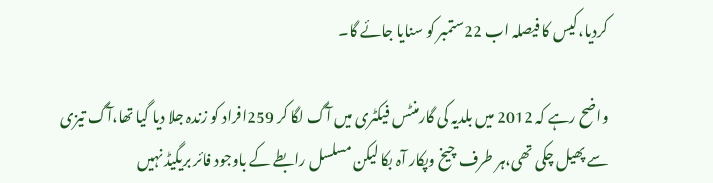کردیا،کیس کا فیصلہ اب 22ستمبر کو سنایا جائے گا۔

واضح رہے کہ 2012 میں بلدیہ کی گارمنٹس فیکٹری میں آگ لگا کر 259افراد کو زندہ جلا دیا گیا تھا،آگ تیزی سے پھیل چکی تھی،ہر طرف چیخ وپکار آہ بکا لیکن مسلسل رابطے کے باوجود فائر بریگیڈ نہیں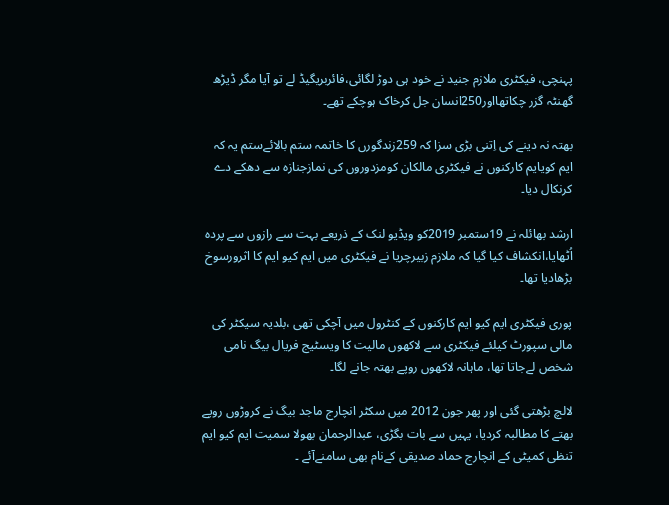پہنچی، فیکٹری ملازم جنید نے خود ہی دوڑ لگائی،فائربریگیڈ لے تو آیا مگر ڈیڑھ گھنٹہ گزر چکاتھااور250انسان جل کرخاک ہوچکے تھے۔

بھتہ نہ دینے کی اِتنی بڑی سزا کہ 259زندگورں کا خاتمہ ستم بالائےستم یہ کہ ایم کویایم کارکنوں نے فیکٹری مالکان کومزدوروں کی نمازجنازہ سے دھکے دے کرنکال دیا۔

ارشد بھائلہ نے 19ستمبر 2019کو ویڈیو لنک کے ذریعے بہت سے رازوں سے پردہ اُٹھایا،انکشاف کیا گیا کہ ملازم زبیرچریا نے فیکٹری میں ایم کیو ایم کا اثرورسوخ بڑھادیا تھا۔

پوری فیکٹری ایم کیو ایم کارکنوں کے کنٹرول میں آچکی تھی ،بلدیہ سیکٹر کی مالی سپورٹ کیلئے فیکٹری سے لاکھوں مالیت کا ویسٹیج فریال بیگ نامی شخص لےجاتا تھا، ماہانہ لاکھوں روپے بھتہ جانے لگا۔

لالچ بڑھتی گئی اور پھر جون 2012 میں سکٹر انچارج ماجد بیگ نے کروڑوں روپے بھتے کا مطالبہ کردیا، یہیں سے بات بگڑی، عبدالرحمان بھولا سمیت ایم کیو ایم تنظی کمیٹی کے انچارج حماد صدیقی کےنام بھی سامنےآئے ۔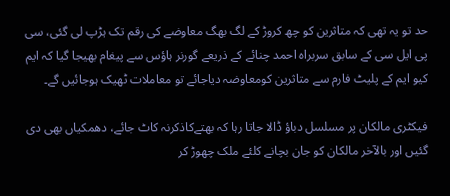حد تو یہ تھی کہ متاثرین کو چھ کروڑ کے لگ بھگ معاوضے کی رقم تک ہڑپ لی گئی، سی پی ایل سی کے سابق سربراہ احمد چنائے کے ذریعے گورنر ہاؤس سے پیغام بھیجا گیا کہ ایم کیو ایم کے پلیٹ فارم سے متاثرین کومعاوضہ دیاجائے تو معاملات ٹھیک ہوجائیں گے۔

فیکٹری مالکان پر مسلسل دباؤ ڈالا جاتا رہا کہ بھتےکاذکرنہ کاٹ جائے، دھمکیاں بھی دی گئیں اور بالآخر مالکان کو جان بچانے کلئے ملک چھوڑ کر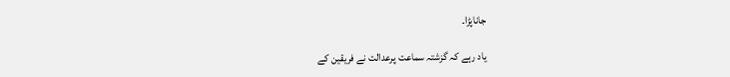جاناپڑا۔

یاد رہے کہ گزشتہ سماعت پرعدالت نے فریقین کے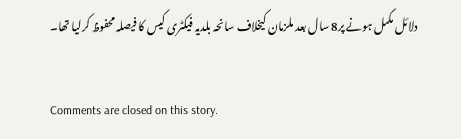دلائل مکمل ہونے پر8 سال بعد ملزمان کیخلاف سانحہ بلدیہ فیکٹری کیس کا فیصلہ محفوظ کرلیا تھا۔

Comments are closed on this story.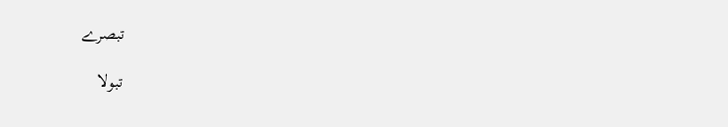تبصرے

تبولا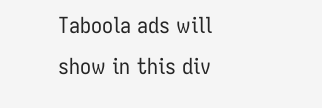Taboola ads will show in this div